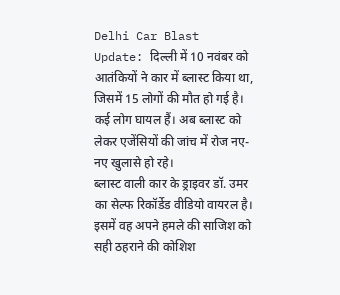Delhi Car Blast Update: दिल्ली में 10 नवंबर को आतंकियों ने कार में ब्लास्ट किया था, जिसमें 15 लोगों की मौत हो गई है। कई लोग घायल हैं। अब ब्लास्ट को लेकर एजेंसियों की जांच में रोज नए-नए खुलासे हो रहे।
ब्लास्ट वाली कार के ड्राइवर डॉ. उमर का सेल्फ रिकॉर्डेड वीडियो वायरल है। इसमें वह अपने हमले की साजिश को सही ठहराने की कोशिश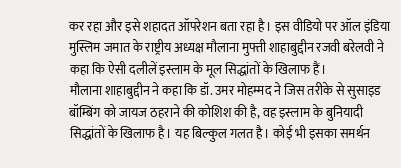कर रहा और इसे शहादत ऑपरेशन बता रहा है। इस वीडियो पर ऑल इंडिया मुस्लिम जमात के राष्ट्रीय अध्यक्ष मौलाना मुफ्ती शाहाबुद्दीन रजवी बरेलवी ने कहा कि ऐसी दलीलें इस्लाम के मूल सिद्धांतों के खिलाफ हैं।
मौलाना शाहाबुद्दीन ने कहा कि डॉ. उमर मोहम्मद ने जिस तरीके से सुसाइड बॉम्बिंग को जायज ठहराने की कोशिश की है, वह इस्लाम के बुनियादी सिद्धांतों के खिलाफ है। यह बिल्कुल गलत है। कोई भी इसका समर्थन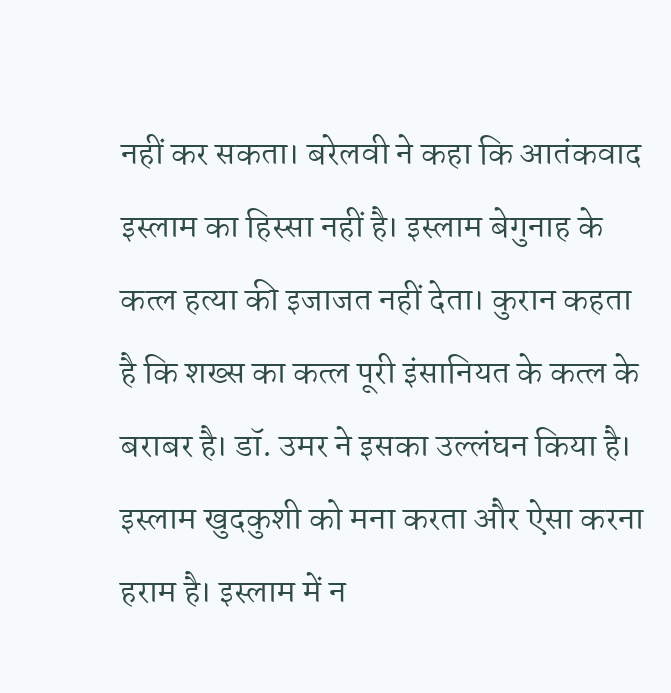नहीं कर सकता। बरेलवी ने कहा कि आतंकवाद इस्लाम का हिस्सा नहीं है। इस्लाम बेगुनाह के कत्ल हत्या की इजाजत नहीं देता। कुरान कहता है कि शख्स का कत्ल पूरी इंसानियत के कत्ल के बराबर है। डॉ. उमर ने इसका उल्लंघन किया है। इस्लाम खुदकुशी को मना करता और ऐसा करना हराम है। इस्लाम में न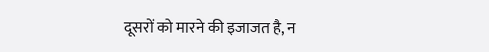दूसरों को मारने की इजाजत है, न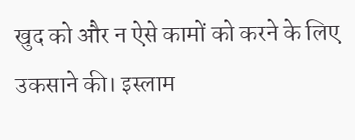खुद को और न ऐसे कामों को करने के लिए उकसाने की। इस्लाम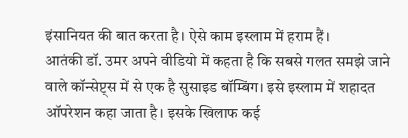इंसानियत की बात करता है। ऐसे काम इस्लाम में हराम हैं।
आतंकी डॉ. उमर अपने वीडियो में कहता है कि सबसे गलत समझे जाने वाले कॉन्सेप्ट्स में से एक है सुसाइड बॉम्बिंग। इसे इस्लाम में शहादत ऑपरेशन कहा जाता है। इसके खिलाफ कई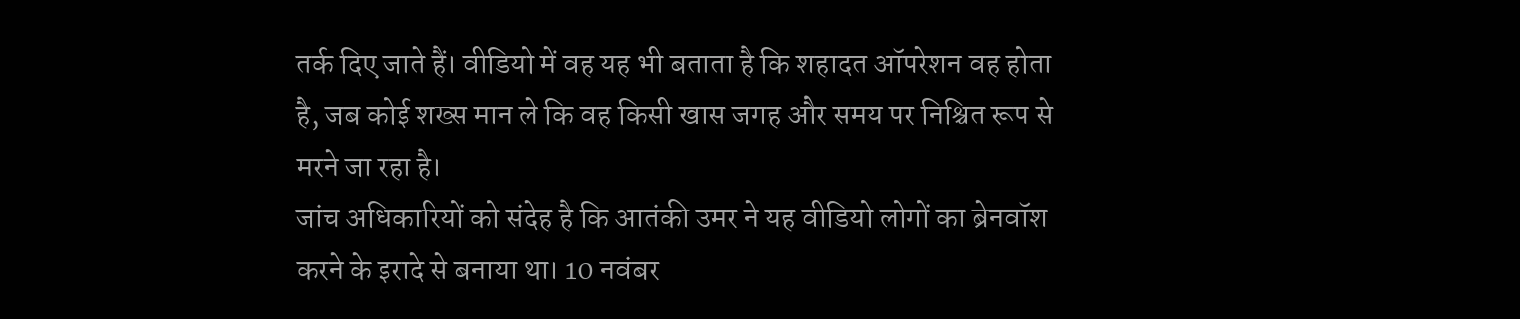तर्क दिए जाते हैं। वीडियो में वह यह भी बताता है कि शहादत ऑपरेशन वह होता है, जब कोई शख्स मान ले कि वह किसी खास जगह और समय पर निश्चित रूप से मरने जा रहा है।
जांच अधिकारियों को संदेह है कि आतंकी उमर ने यह वीडियो लोगों का ब्रेनवॉश करने के इरादे से बनाया था। 10 नवंबर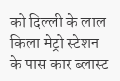को दिल्ली के लाल किला मेट्रो स्टेशन के पास कार ब्लास्ट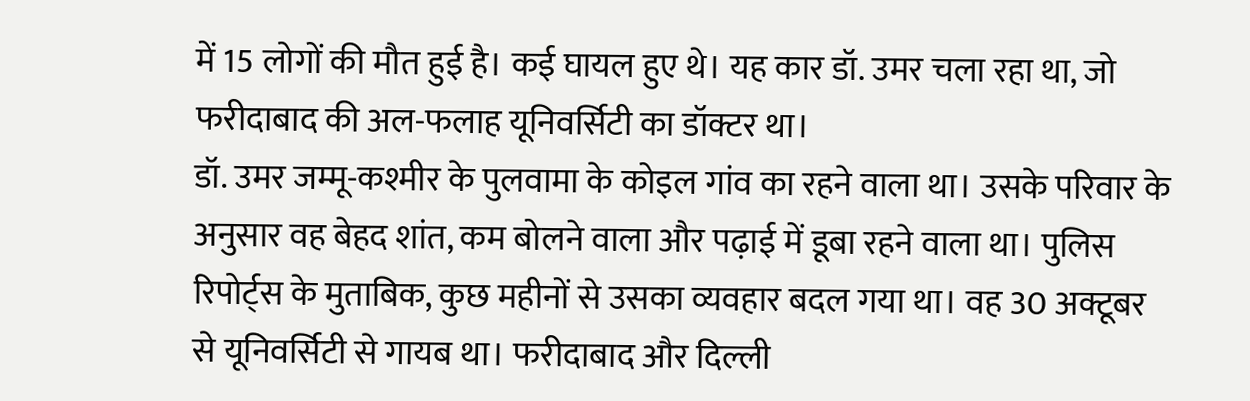में 15 लोगों की मौत हुई है। कई घायल हुए थे। यह कार डॉ. उमर चला रहा था, जो फरीदाबाद की अल-फलाह यूनिवर्सिटी का डॉक्टर था।
डॉ. उमर जम्मू-कश्मीर के पुलवामा के कोइल गांव का रहने वाला था। उसके परिवार के अनुसार वह बेहद शांत, कम बोलने वाला और पढ़ाई में डूबा रहने वाला था। पुलिस रिपोर्ट्स के मुताबिक, कुछ महीनों से उसका व्यवहार बदल गया था। वह 30 अक्टूबर से यूनिवर्सिटी से गायब था। फरीदाबाद और दिल्ली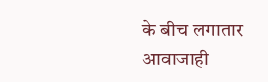के बीच लगातार आवाजाही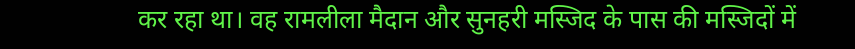कर रहा था। वह रामलीला मैदान और सुनहरी मस्जिद के पास की मस्जिदों में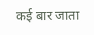कई बार जाता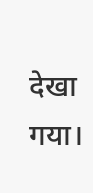देखा गया।